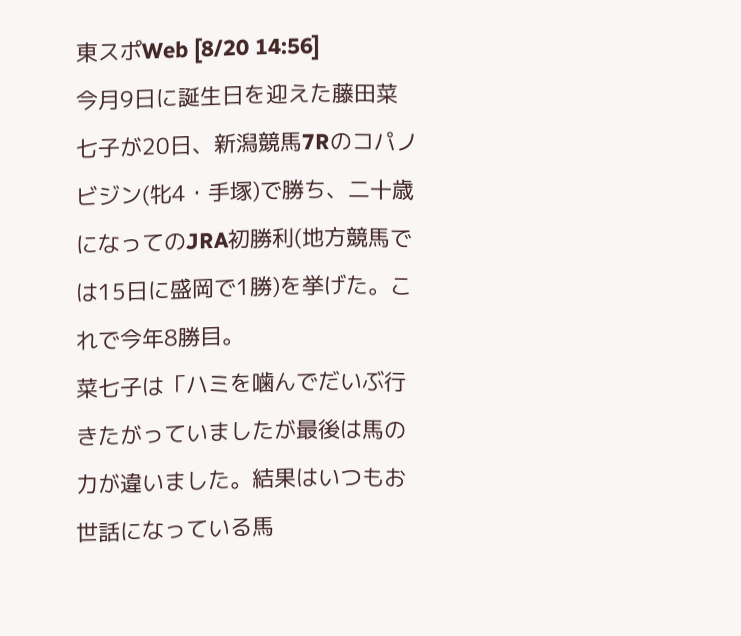東スポWeb [8/20 14:56]
今月9日に誕生日を迎えた藤田菜七子が20日、新潟競馬7Rのコパノビジン(牝4・手塚)で勝ち、二十歳になってのJRA初勝利(地方競馬では15日に盛岡で1勝)を挙げた。これで今年8勝目。
菜七子は「ハミを噛んでだいぶ行きたがっていましたが最後は馬の力が違いました。結果はいつもお世話になっている馬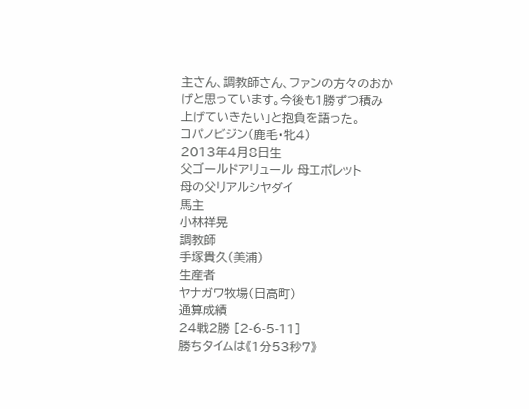主さん、調教師さん、ファンの方々のおかげと思っています。今後も1勝ずつ積み上げていきたい」と抱負を語った。
コパノビジン(鹿毛・牝4)
2013年4月8日生
父ゴールドアリュール 母エポレット
母の父リアルシヤダイ
馬主
小林祥晃
調教師
手塚貴久(美浦)
生産者
ヤナガワ牧場(日高町)
通算成績
24戦2勝 [2-6-5-11]
勝ちタイムは《1分53秒7》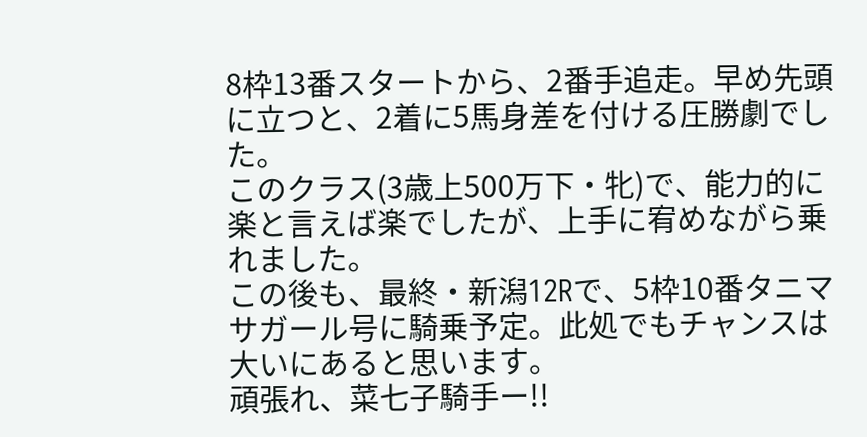8枠13番スタートから、2番手追走。早め先頭に立つと、2着に5馬身差を付ける圧勝劇でした。
このクラス(3歳上500万下・牝)で、能力的に楽と言えば楽でしたが、上手に宥めながら乗れました。
この後も、最終・新潟12Rで、5枠10番タニマサガール号に騎乗予定。此処でもチャンスは大いにあると思います。
頑張れ、菜七子騎手ー!!